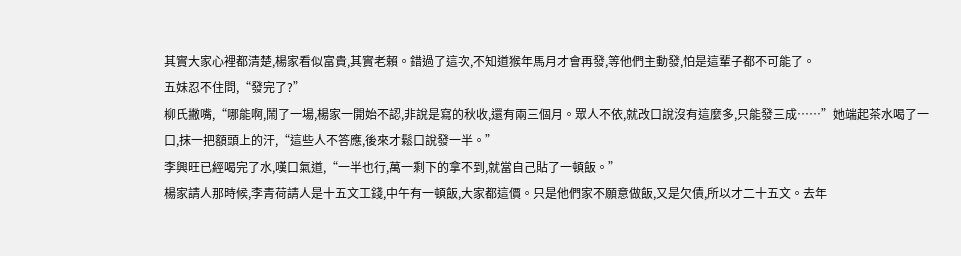其實大家心裡都清楚,楊家看似富貴,其實老賴。錯過了這次,不知道猴年馬月才會再發,等他們主動發,怕是這輩子都不可能了。
五妹忍不住問,“發完了?”
柳氏撇嘴,“哪能啊,鬧了一場,楊家一開始不認,非說是寫的秋收,還有兩三個月。眾人不依,就改口說沒有這麼多,只能發三成……”她端起茶水喝了一口,抹一把額頭上的汗,“這些人不答應,後來才鬆口說發一半。”
李興旺已經喝完了水,嘆口氣道,“一半也行,萬一剩下的拿不到,就當自己貼了一頓飯。”
楊家請人那時候,李青荷請人是十五文工錢,中午有一頓飯,大家都這價。只是他們家不願意做飯,又是欠債,所以才二十五文。去年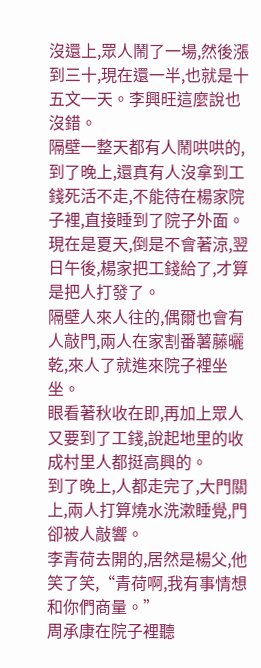沒還上,眾人鬧了一場,然後漲到三十,現在還一半,也就是十五文一天。李興旺這麼說也沒錯。
隔壁一整天都有人鬧哄哄的,到了晚上,還真有人沒拿到工錢死活不走,不能待在楊家院子裡,直接睡到了院子外面。
現在是夏天,倒是不會著涼,翌日午後,楊家把工錢給了,才算是把人打發了。
隔壁人來人往的,偶爾也會有人敲門,兩人在家割番薯藤曬乾,來人了就進來院子裡坐坐。
眼看著秋收在即,再加上眾人又要到了工錢,說起地里的收成村里人都挺高興的。
到了晚上,人都走完了,大門關上,兩人打算燒水洗漱睡覺,門卻被人敲響。
李青荷去開的,居然是楊父,他笑了笑,“青荷啊,我有事情想和你們商量。”
周承康在院子裡聽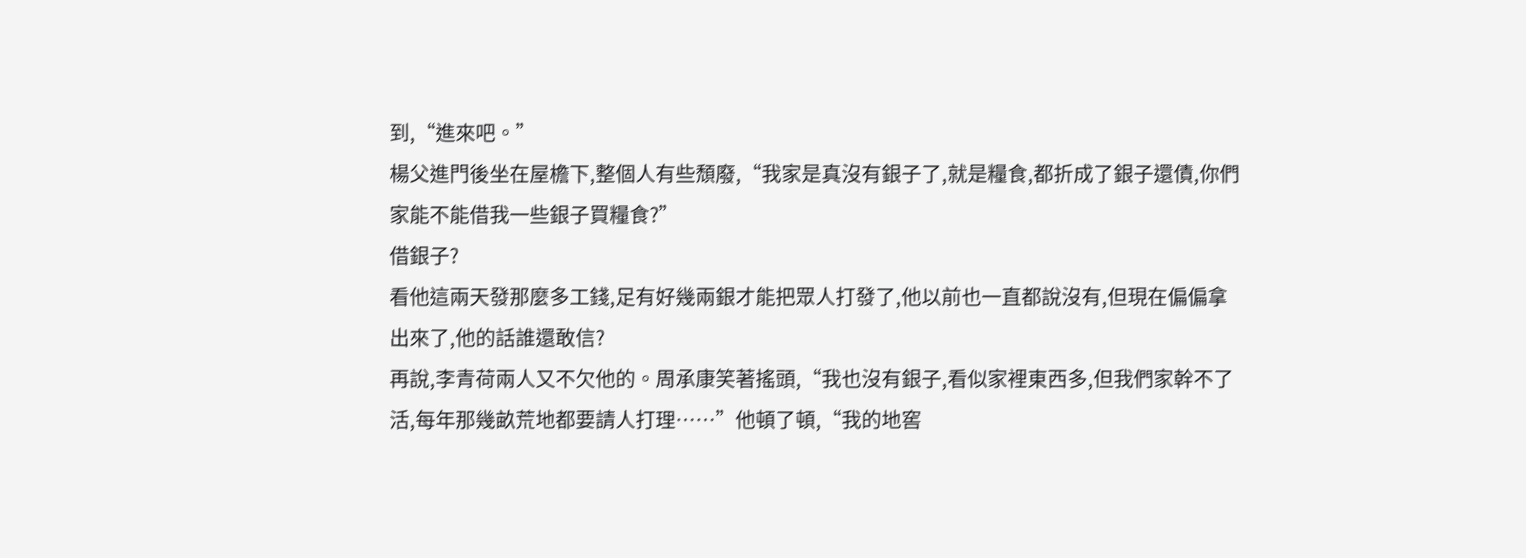到,“進來吧。”
楊父進門後坐在屋檐下,整個人有些頹廢,“我家是真沒有銀子了,就是糧食,都折成了銀子還債,你們家能不能借我一些銀子買糧食?”
借銀子?
看他這兩天發那麼多工錢,足有好幾兩銀才能把眾人打發了,他以前也一直都說沒有,但現在偏偏拿出來了,他的話誰還敢信?
再說,李青荷兩人又不欠他的。周承康笑著搖頭,“我也沒有銀子,看似家裡東西多,但我們家幹不了活,每年那幾畝荒地都要請人打理……”他頓了頓,“我的地窖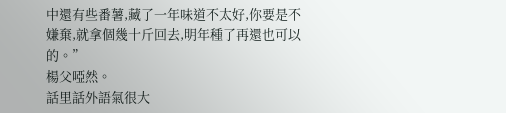中還有些番薯,藏了一年味道不太好,你要是不嫌棄,就拿個幾十斤回去,明年種了再還也可以的。”
楊父啞然。
話里話外語氣很大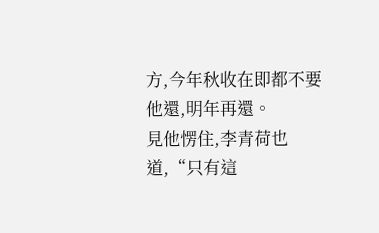方,今年秋收在即都不要他還,明年再還。
見他愣住,李青荷也道,“只有這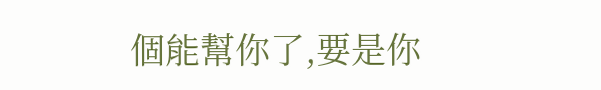個能幫你了,要是你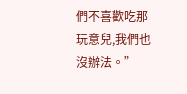們不喜歡吃那玩意兒,我們也沒辦法。”